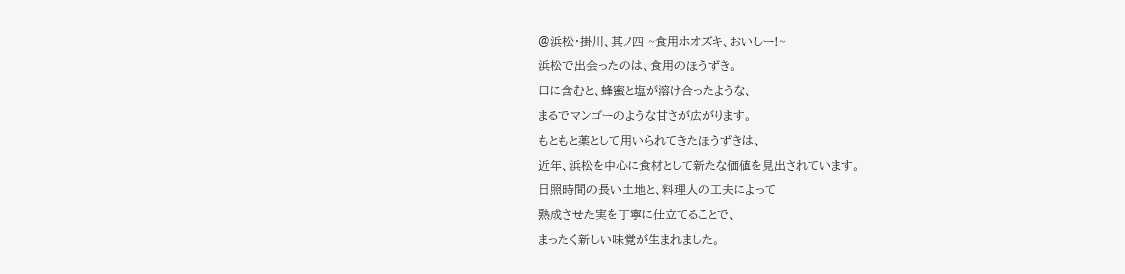@浜松・掛川、其ノ四 ~食用ホオズキ、おいしー!~
浜松で出会ったのは、食用のほうずき。
口に含むと、蜂蜜と塩が溶け合ったような、
まるでマンゴーのような甘さが広がります。
もともと薬として用いられてきたほうずきは、
近年、浜松を中心に食材として新たな価値を見出されています。
日照時間の長い土地と、料理人の工夫によって
熟成させた実を丁寧に仕立てることで、
まったく新しい味覚が生まれました。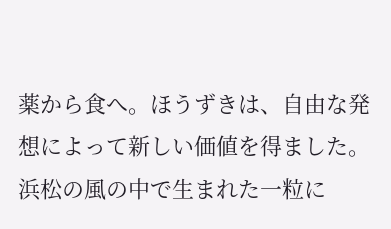薬から食へ。ほうずきは、自由な発想によって新しい価値を得ました。
浜松の風の中で生まれた一粒に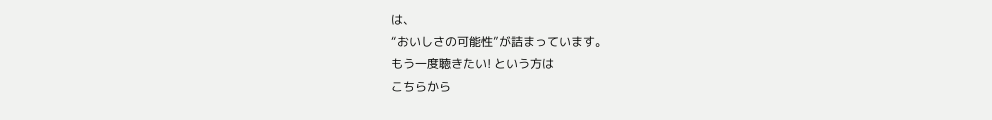は、
“おいしさの可能性”が詰まっています。
もう一度聴きたい! という方は
こちらから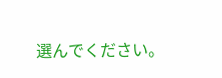選んでください。